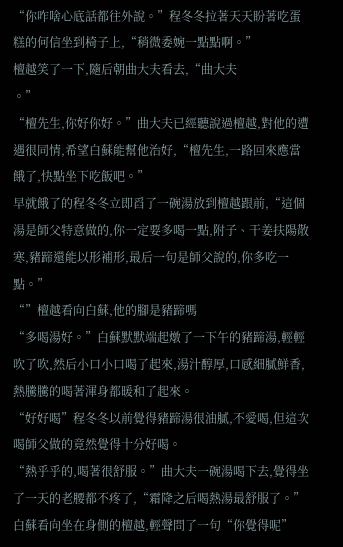“你咋啥心底話都往外說。”程冬冬拉著天天盼著吃蛋糕的何信坐到椅子上,“稍微委婉一點點啊。”
檀越笑了一下,隨后朝曲大夫看去,“曲大夫
。”
“檀先生,你好你好。”曲大夫已經聽說過檀越,對他的遭遇很同情,希望白蘇能幫他治好,“檀先生,一路回來應當餓了,快點坐下吃飯吧。”
早就餓了的程冬冬立即舀了一碗湯放到檀越跟前,“這個湯是師父特意做的,你一定要多喝一點,附子、干姜扶陽散寒,豬蹄還能以形補形,最后一句是師父說的,你多吃一點。”
“”檀越看向白蘇,他的腳是豬蹄嗎
“多喝湯好。”白蘇默默端起燉了一下午的豬蹄湯,輕輕吹了吹,然后小口小口喝了起來,湯汁醇厚,口感細膩鮮香,熱騰騰的喝著渾身都暖和了起來。
“好好喝”程冬冬以前覺得豬蹄湯很油膩,不愛喝,但這次喝師父做的竟然覺得十分好喝。
“熱乎乎的,喝著很舒服。”曲大夫一碗湯喝下去,覺得坐了一天的老腰都不疼了,“霜降之后喝熱湯最舒服了。”
白蘇看向坐在身側的檀越,輕聲問了一句“你覺得呢”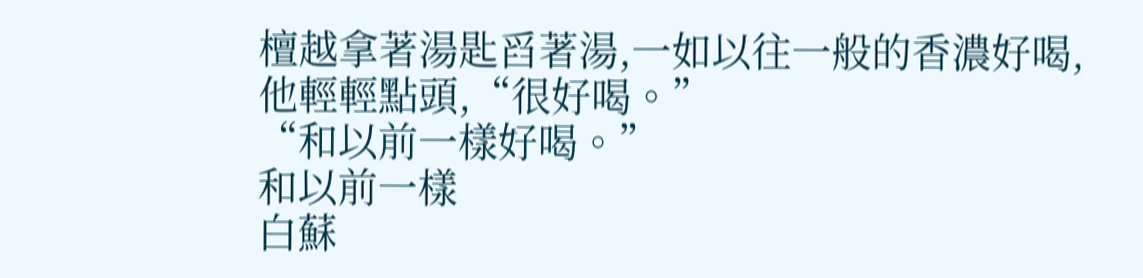檀越拿著湯匙舀著湯,一如以往一般的香濃好喝,他輕輕點頭,“很好喝。”
“和以前一樣好喝。”
和以前一樣
白蘇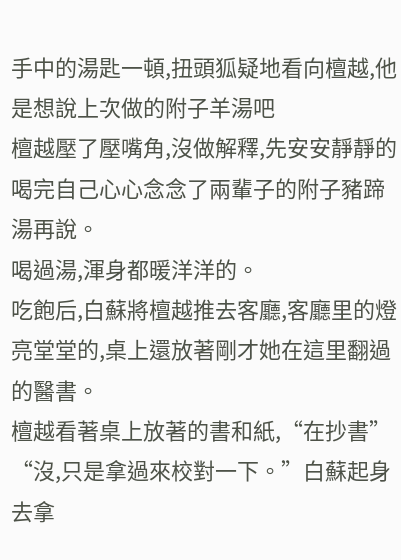手中的湯匙一頓,扭頭狐疑地看向檀越,他是想說上次做的附子羊湯吧
檀越壓了壓嘴角,沒做解釋,先安安靜靜的喝完自己心心念念了兩輩子的附子豬蹄湯再說。
喝過湯,渾身都暖洋洋的。
吃飽后,白蘇將檀越推去客廳,客廳里的燈亮堂堂的,桌上還放著剛才她在這里翻過的醫書。
檀越看著桌上放著的書和紙,“在抄書”
“沒,只是拿過來校對一下。”白蘇起身去拿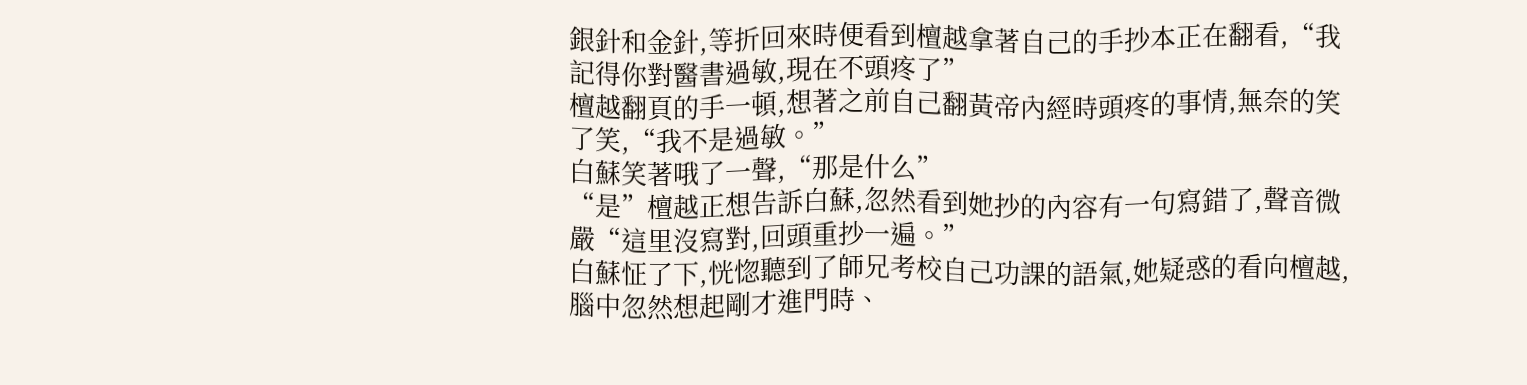銀針和金針,等折回來時便看到檀越拿著自己的手抄本正在翻看,“我記得你對醫書過敏,現在不頭疼了”
檀越翻頁的手一頓,想著之前自己翻黃帝內經時頭疼的事情,無奈的笑了笑,“我不是過敏。”
白蘇笑著哦了一聲,“那是什么”
“是”檀越正想告訴白蘇,忽然看到她抄的內容有一句寫錯了,聲音微嚴“這里沒寫對,回頭重抄一遍。”
白蘇怔了下,恍惚聽到了師兄考校自己功課的語氣,她疑惑的看向檀越,腦中忽然想起剛才進門時、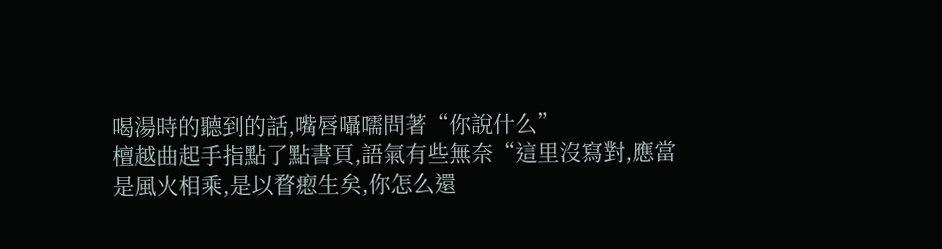喝湯時的聽到的話,嘴唇囁嚅問著“你說什么”
檀越曲起手指點了點書頁,語氣有些無奈“這里沒寫對,應當是風火相乘,是以瞀瘛生矣,你怎么還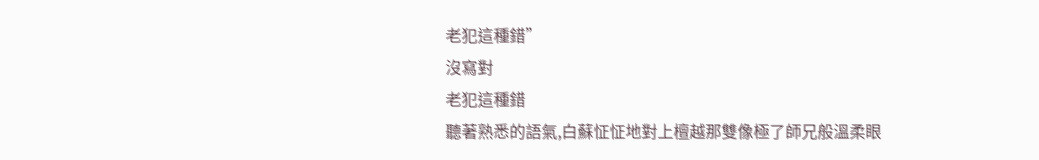老犯這種錯”
沒寫對
老犯這種錯
聽著熟悉的語氣,白蘇怔怔地對上檀越那雙像極了師兄般溫柔眼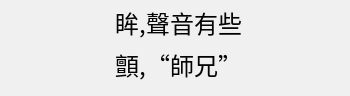眸,聲音有些顫,“師兄”